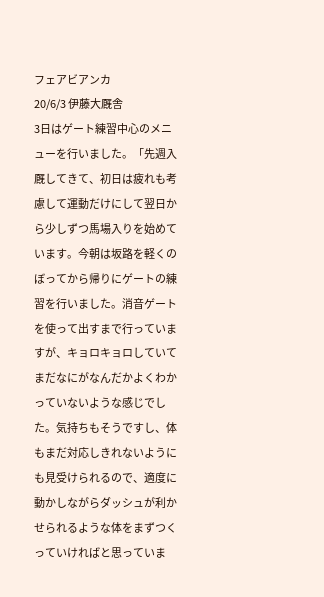フェアビアンカ
20/6/3 伊藤大厩舎
3日はゲート練習中心のメニューを行いました。「先週入厩してきて、初日は疲れも考慮して運動だけにして翌日から少しずつ馬場入りを始めています。今朝は坂路を軽くのぼってから帰りにゲートの練習を行いました。消音ゲートを使って出すまで行っていますが、キョロキョロしていてまだなにがなんだかよくわかっていないような感じでした。気持ちもそうですし、体もまだ対応しきれないようにも見受けられるので、適度に動かしながらダッシュが利かせられるような体をまずつくっていければと思っていま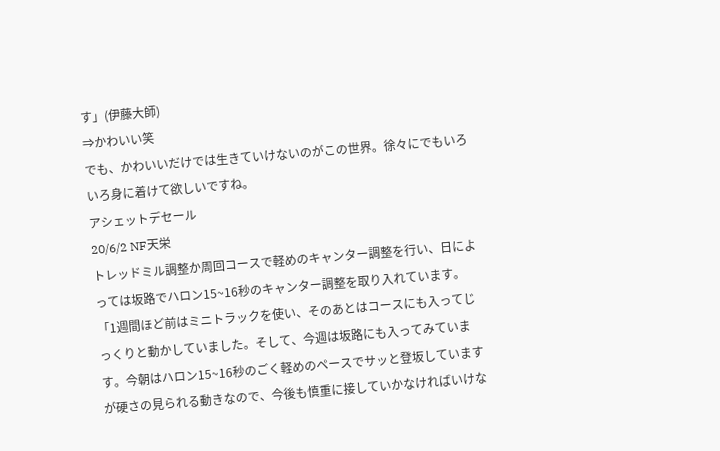す」(伊藤大師)
⇒かわいい笑
でも、かわいいだけでは生きていけないのがこの世界。徐々にでもいろいろ身に着けて欲しいですね。
アシェットデセール
20/6/2 NF天栄
トレッドミル調整か周回コースで軽めのキャンター調整を行い、日によっては坂路でハロン15~16秒のキャンター調整を取り入れています。「1週間ほど前はミニトラックを使い、そのあとはコースにも入ってじっくりと動かしていました。そして、今週は坂路にも入ってみています。今朝はハロン15~16秒のごく軽めのペースでサッと登坂していますが硬さの見られる動きなので、今後も慎重に接していかなければいけな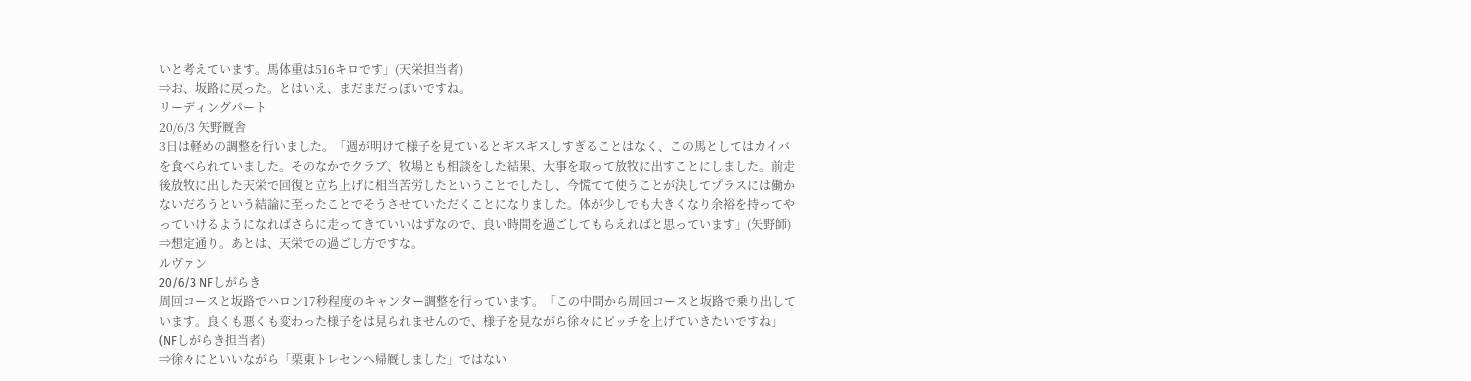いと考えています。馬体重は516キロです」(天栄担当者)
⇒お、坂路に戻った。とはいえ、まだまだっぽいですね。
リーディングパート
20/6/3 矢野厩舎
3日は軽めの調整を行いました。「週が明けて様子を見ているとギスギスしすぎることはなく、この馬としてはカイバを食べられていました。そのなかでクラブ、牧場とも相談をした結果、大事を取って放牧に出すことにしました。前走後放牧に出した天栄で回復と立ち上げに相当苦労したということでしたし、今慌てて使うことが決してプラスには働かないだろうという結論に至ったことでそうさせていただくことになりました。体が少しでも大きくなり余裕を持ってやっていけるようになればさらに走ってきていいはずなので、良い時間を過ごしてもらえればと思っています」(矢野師)
⇒想定通り。あとは、天栄での過ごし方ですな。
ルヴァン
20/6/3 NFしがらき
周回コースと坂路でハロン17秒程度のキャンター調整を行っています。「この中間から周回コースと坂路で乗り出しています。良くも悪くも変わった様子をは見られませんので、様子を見ながら徐々にピッチを上げていきたいですね」(NFしがらき担当者)
⇒徐々にといいながら「栗東トレセンへ帰厩しました」ではない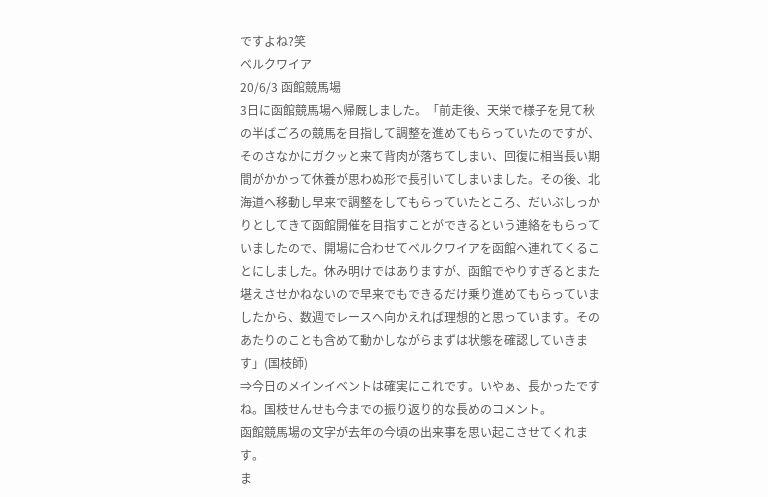ですよね?笑
ベルクワイア
20/6/3 函館競馬場
3日に函館競馬場へ帰厩しました。「前走後、天栄で様子を見て秋の半ばごろの競馬を目指して調整を進めてもらっていたのですが、そのさなかにガクッと来て背肉が落ちてしまい、回復に相当長い期間がかかって休養が思わぬ形で長引いてしまいました。その後、北海道へ移動し早来で調整をしてもらっていたところ、だいぶしっかりとしてきて函館開催を目指すことができるという連絡をもらっていましたので、開場に合わせてベルクワイアを函館へ連れてくることにしました。休み明けではありますが、函館でやりすぎるとまた堪えさせかねないので早来でもできるだけ乗り進めてもらっていましたから、数週でレースへ向かえれば理想的と思っています。そのあたりのことも含めて動かしながらまずは状態を確認していきます」(国枝師)
⇒今日のメインイベントは確実にこれです。いやぁ、長かったですね。国枝せんせも今までの振り返り的な長めのコメント。
函館競馬場の文字が去年の今頃の出来事を思い起こさせてくれます。
ま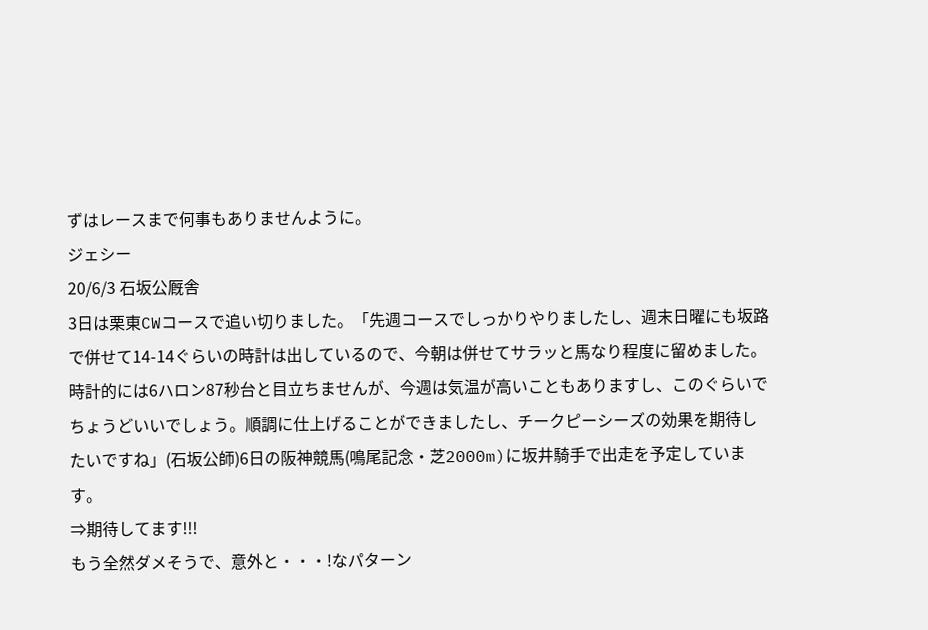ずはレースまで何事もありませんように。
ジェシー
20/6/3 石坂公厩舎
3日は栗東CWコースで追い切りました。「先週コースでしっかりやりましたし、週末日曜にも坂路で併せて14-14ぐらいの時計は出しているので、今朝は併せてサラッと馬なり程度に留めました。時計的には6ハロン87秒台と目立ちませんが、今週は気温が高いこともありますし、このぐらいでちょうどいいでしょう。順調に仕上げることができましたし、チークピーシーズの効果を期待したいですね」(石坂公師)6日の阪神競馬(鳴尾記念・芝2000m)に坂井騎手で出走を予定しています。
⇒期待してます!!!
もう全然ダメそうで、意外と・・・!なパターン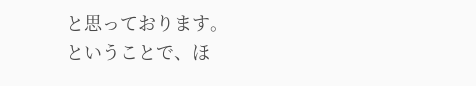と思っております。
ということで、ほ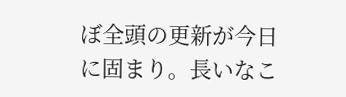ぼ全頭の更新が今日に固まり。長いなこ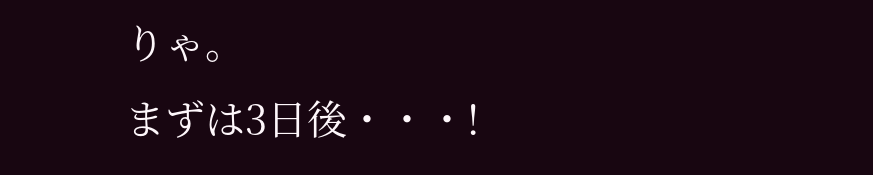りゃ。
まずは3日後・・・!